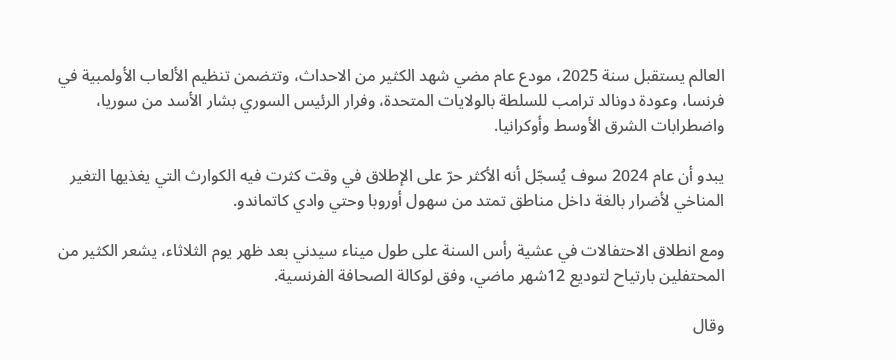العالم يستقبل سنة 2025، مودع عام مضي شهد الكثير من الاحداث، وتتضمن تنظيم الألعاب الأولمبية في فرنسا، وعودة دونالد ترامب للسلطة بالولايات المتحدة، وفرار الرئيس السوري بشار الأسد من سوريا، واضطرابات الشرق الأوسط وأوكرانيا.

يبدو أن عام 2024 سوف يُسجّل أنه الأكثر حرّ على الإطلاق في وقت كثرت فيه الكوارث التي يغذيها التغير المناخي لأضرار بالغة داخل مناطق تمتد من سهول أوروبا وحتي وادي كاتماندو.

ومع انطلاق الاحتفالات في عشية رأس السنة على طول ميناء سيدني بعد ظهر يوم الثلاثاء، يشعر الكثير من المحتفلين بارتياح لتوديع 12شهر ماضي، وفق لوكالة الصحافة الفرنسية.

وقال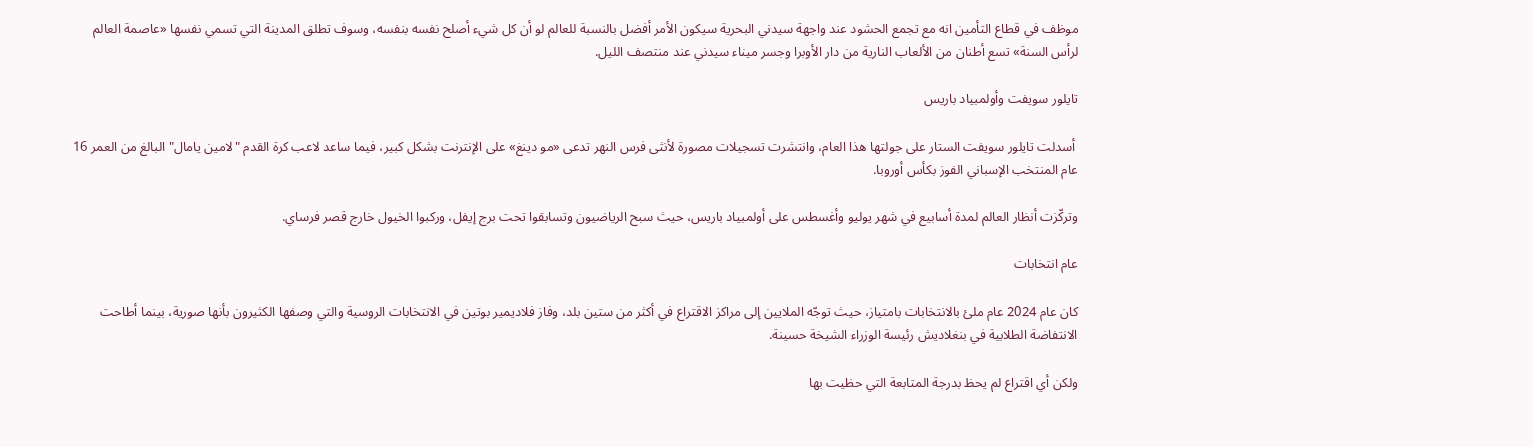موظف في قطاع التأمين انه مع تجمع الحشود عند واجهة سيدني البحرية سيكون الأمر أفضل بالنسبة للعالم لو أن كل شيء أصلح نفسه بنفسه، وسوف تطلق المدينة التي تسمي نفسها «عاصمة العالم لرأس السنة» تسع أطنان من الألعاب النارية من دار الأوبرا وجسر ميناء سيدني عند منتصف الليل.

تايلور سويفت وأولمبياد باريس

 أسدلت تايلور سويفت الستار على جولتها هذا العام، وانتشرت تسجيلات مصورة لأنثى فرس النهر تدعى «مو دينغ» على الإنترنت بشكل كبير، فيما ساعد لاعب كرة القدم "لامين يامال" البالغ من العمر 16 عام المنتخب الإسباني الفوز بكأس أوروبا.

وتركّزت أنظار العالم لمدة أسابيع في شهر يوليو وأغسطس على أولمبياد باريس، حيث سبح الرياضيون وتسابقوا تحت برج إيفل، وركبوا الخيول خارج قصر فرساي.

عام انتخابات

كان عام 2024 عام ملئ بالانتخابات بامتياز، حيث توجّه الملايين إلى مراكز الاقتراع في أكثر من ستين بلد، وفاز فلاديمير بوتين في الانتخابات الروسية والتي وصفها الكثيرون بأنها صورية، بينما أطاحت الانتفاضة الطلابية في بنغلاديش رئيسة الوزراء الشيخة حسينة.

ولكن أي اقتراع لم يحظ بدرجة المتابعة التي حظيت بها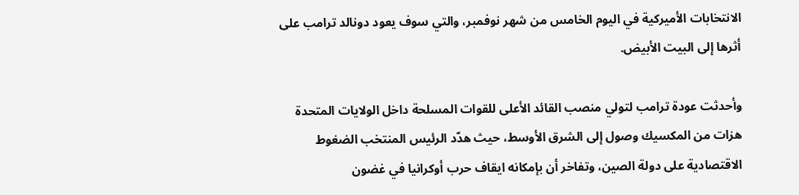الانتخابات الأميركية في اليوم الخامس من شهر نوفمبر، والتي سوف يعود دونالد ترامب على أثرها إلى البيت الأبيض.

وأحدثت عودة ترامب لتولي منصب القائد الأعلى للقوات المسلحة داخل الولايات المتحدة هزات من المكسيك وصول إلى الشرق الأوسط، حيث هدّد الرئيس المنتخب الضغوط الاقتصادية على دولة الصين، وتفاخر أن بإمكانه ايقاف حرب أوكرانيا في غضون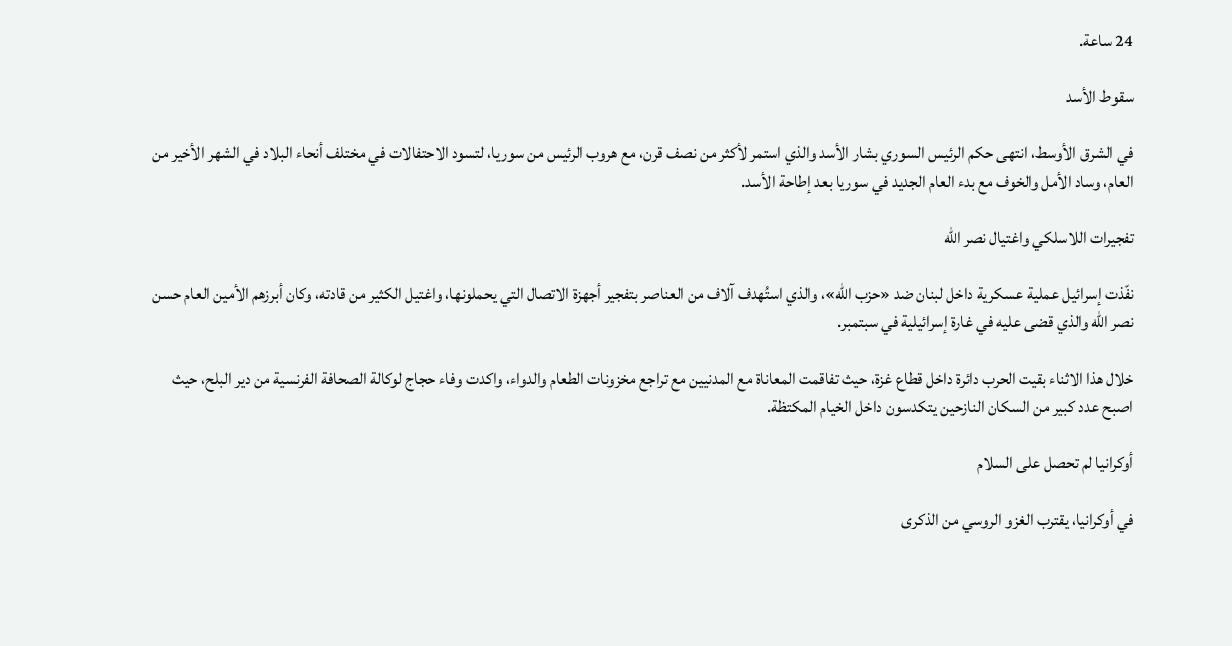24 ساعة.

سقوط الأسد

في الشرق الأوسط، انتهى حكم الرئيس السوري بشار الأسد والذي استمر لأكثر من نصف قرن، مع هروب الرئيس من سوريا، لتسود الاحتفالات في مختلف أنحاء البلاد في الشهر الأخير من العام، وساد الأمل والخوف مع بدء العام الجديد في سوريا بعد إطاحة الأسد.

تفجيرات اللاسلكي واغتيال نصر الله

نفّذت إسرائيل عملية عسكرية داخل لبنان ضد «حزب الله»، والذي استُهدف آلاف من العناصر بتفجير أجهزة الاتصال التي يحملونها، واغتيل الكثير من قادته، وكان أبرزهم الأمين العام حسن نصر الله والذي قضى عليه في غارة إسرائيلية في سبتمبر.

خلال هذا الاثناء بقيت الحرب دائرة داخل قطاع غزة، حيث تفاقمت المعاناة مع المدنيين مع تراجع مخزونات الطعام والدواء، واكدت وفاء حجاج لوكالة الصحافة الفرنسية من دير البلح، حيث اصبح عدد كبير من السكان النازحين يتكدسون داخل الخيام المكتظة.

أوكرانيا لم تحصل على السلام

في أوكرانيا، يقترب الغزو الروسي من الذكرى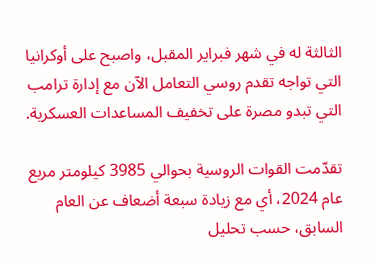الثالثة له في شهر فبراير المقبل، واصبح على أوكرانيا التي تواجه تقدم روسي التعامل الآن مع إدارة ترامب التي تبدو مصرة على تخفيف المساعدات العسكرية.

تقدّمت القوات الروسية بحوالي 3985 كيلومتر مربع عام 2024، أي مع زيادة سبعة أضعاف عن العام السابق، حسب تحليل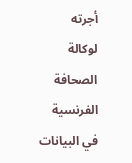أجرته لوكالة الصحافة الفرنسية في البيانات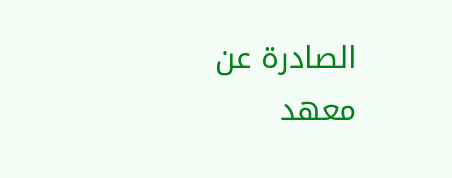الصادرة عن معهد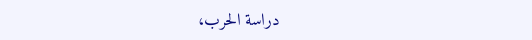دراسة الحرب،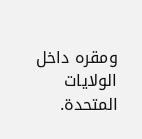ومقره داخل الولايات المتحدة.